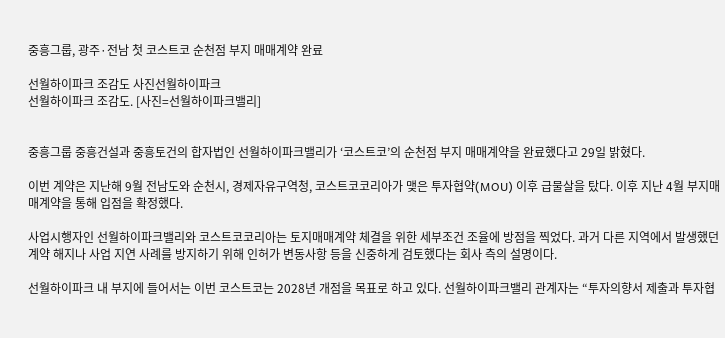중흥그룹, 광주·전남 첫 코스트코 순천점 부지 매매계약 완료

선월하이파크 조감도 사진선월하이파크
선월하이파크 조감도. [사진=선월하이파크밸리]


중흥그룹 중흥건설과 중흥토건의 합자법인 선월하이파크밸리가 ‘코스트코’의 순천점 부지 매매계약을 완료했다고 29일 밝혔다.

이번 계약은 지난해 9월 전남도와 순천시, 경제자유구역청, 코스트코코리아가 맺은 투자협약(MOU) 이후 급물살을 탔다. 이후 지난 4월 부지매매계약을 통해 입점을 확정했다.

사업시행자인 선월하이파크밸리와 코스트코코리아는 토지매매계약 체결을 위한 세부조건 조율에 방점을 찍었다. 과거 다른 지역에서 발생했던 계약 해지나 사업 지연 사례를 방지하기 위해 인허가 변동사항 등을 신중하게 검토했다는 회사 측의 설명이다.

선월하이파크 내 부지에 들어서는 이번 코스트코는 2028년 개점을 목표로 하고 있다. 선월하이파크밸리 관계자는 “투자의향서 제출과 투자협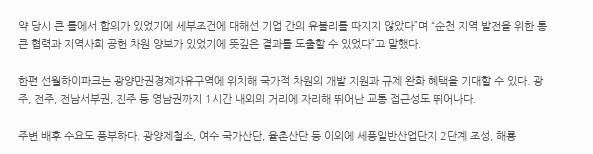약 당시 큰 틀에서 합의가 있었기에 세부조건에 대해선 기업 간의 유불리를 따지지 않았다”며 “순천 지역 발전을 위한 통 큰 협력과 지역사회 공헌 차원 양보가 있었기에 뜻깊은 결과를 도출할 수 있었다”고 말했다.

한편 선월하이파크는 광양만권경제자유구역에 위치해 국가적 차원의 개발 지원과 규제 완화 혜택을 기대할 수 있다. 광주, 전주, 전남서부권, 진주 등 영남권까지 1시간 내외의 거리에 자리해 뛰어난 교통 접근성도 뛰어나다.

주변 배후 수요도 풍부하다. 광양제철소, 여수 국가산단, 율촌산단 등 이외에 세풍일반산업단지 2단계 조성, 해룡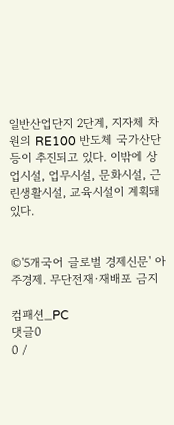일반산업단지 2단계, 지자체 차원의 RE100 반도체 국가산단 등이 추진되고 있다. 이밖에 상업시설, 업무시설, 문화시설, 근린생활시설, 교육시설이 계획돼 있다.


©'5개국어 글로벌 경제신문' 아주경제. 무단전재·재배포 금지

컴패션_PC
댓글0
0 /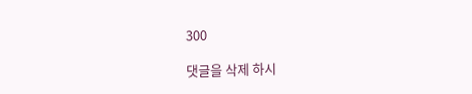300

댓글을 삭제 하시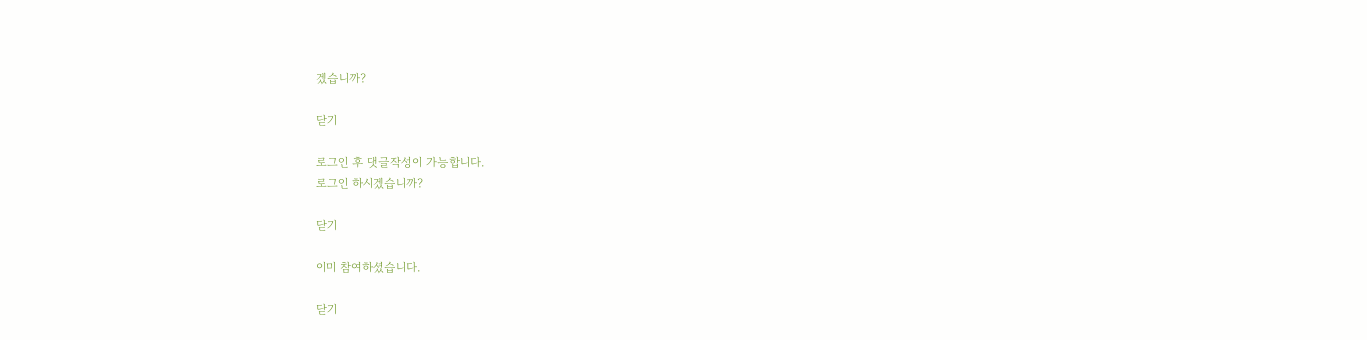겠습니까?

닫기

로그인 후 댓글작성이 가능합니다.
로그인 하시겠습니까?

닫기

이미 참여하셨습니다.

닫기